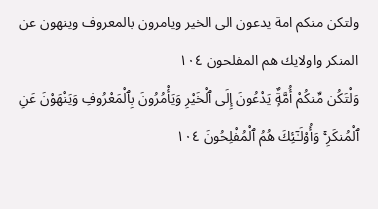ولتكن منكم امة يدعون الى الخير ويامرون بالمعروف وينهون عن المنكر واولايك هم المفلحون ١٠٤
وَلْتَكُن مِّنكُمْ أُمَّةٌۭ يَدْعُونَ إِلَى ٱلْخَيْرِ وَيَأْمُرُونَ بِٱلْمَعْرُوفِ وَيَنْهَوْنَ عَنِ ٱلْمُنكَرِ ۚ وَأُو۟لَـٰٓئِكَ هُمُ ٱلْمُفْلِحُونَ ١٠٤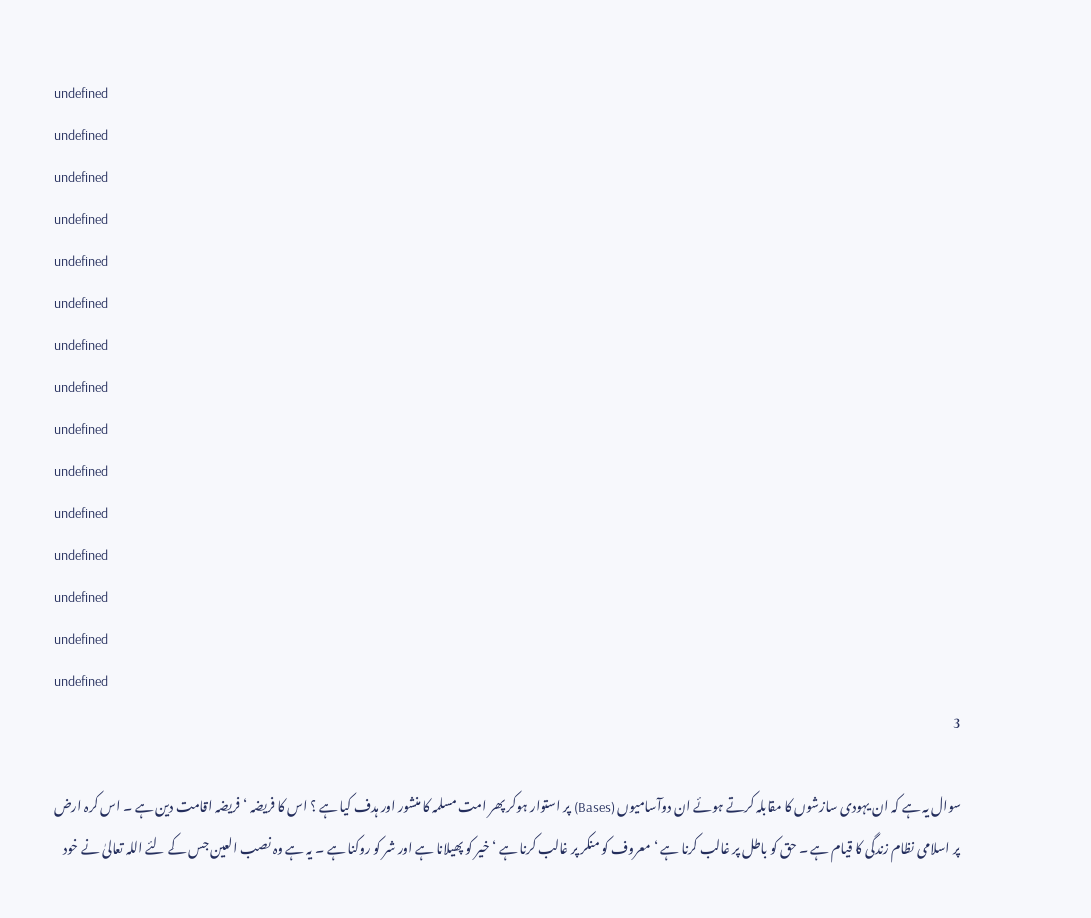undefined
undefined
undefined
undefined
undefined
undefined
undefined
undefined
undefined
undefined
undefined
undefined
undefined
undefined
undefined
3

سوال یہ ہے کہ ان یہودی سازشوں کا مقابلہ کرتے ہوئے ان دوآسامیوں (Bases) پر استوار ہوکر پھر امت مسلمہ کا منشور اور ہدف کیا ہے ؟ اس کا فریضہ ‘ فریضہ اقامت دین ہے ۔ اس کرہ ارض پر اسلامی نظام زندگی کا قیام ہے ۔ حق کو باطل پر غالب کرنا ہے ‘ معروف کو منکر پر غالب کرنا ہے ‘ خیر کو پھیلانا ہے اور شر کو روکنا ہے ۔ یہ ہے وہ نصب العین جس کے لئے اللہ تعالیٰ نے خود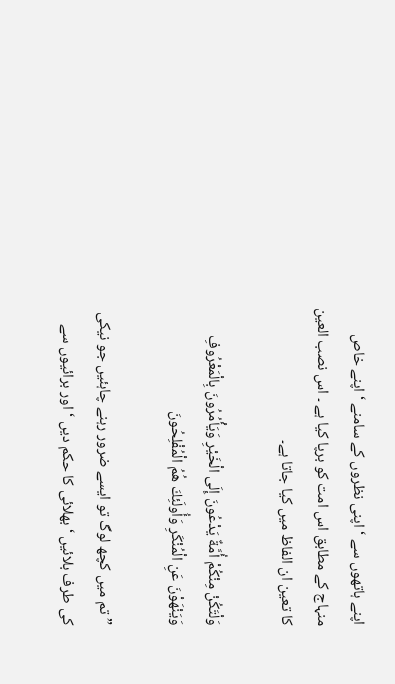اپنے ہاتھوں سے ‘ اپنی نظروں کے سامنے ‘ اپنے خاص منہاج کے مطابق اس امت کو برپا کیا ہے ۔ اس نصب العین کا تعین ان الفاظ میں کیا جاتا ہے۔

وَلْتَكُنْ مِنْكُمْ أُمَّةٌ يَدْعُونَ إِلَى الْخَيْرِ وَيَأْمُرُونَ بِالْمَعْرُوفِ وَيَنْهَوْنَ عَنِ الْمُنْكَرِ وَأُولَئِكَ هُمُ الْمُفْلِحُونَ

” تم میں کچھ لوگ تو ایسے ضرور رہنے چاہئیں جو نیکی کی طرف بلائیں ‘ بھلائی کا حکم دیں ‘ اور برائیوں سے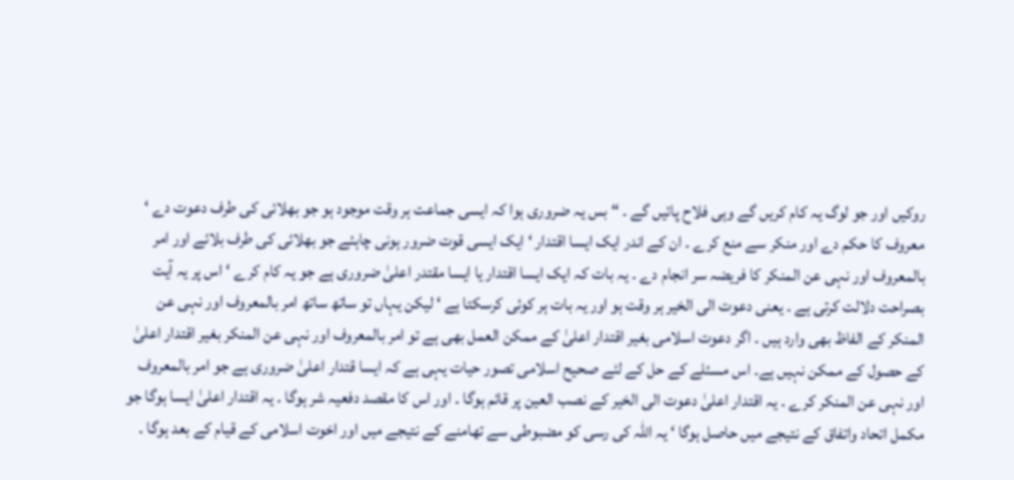روکیں اور جو لوگ یہ کام کریں گے وہی فلاح پائیں گے ۔ “ بس یہ ضروری ہوا کہ ایسی جماعت ہر وقت موجود ہو جو بھلائی کی طرف دعوت دے ‘ معروف کا حکم دے اور منکر سے منع کرے ۔ ان کے اندر ایک ایسا اقتدار ‘ ایک ایسی قوت ضرور ہونی چاہئے جو بھلائی کی طرف بلائے اور امر بالمعروف اور نہی عن المنکر کا فریضہ سر انجام دے ۔ یہ بات کہ ایک ایسا اقتدار یا ایسا مقتدر اعلیٰ ضروری ہے جو یہ کام کرے ‘ اس پر یہ آیت بصراحت دلالت کرتی ہے ۔ یعنی دعوت الی الخیر ہر وقت ہو اور یہ بات ہر کوئی کرسکتا ہے ‘ لیکن یہاں تو ساتھ ساتھ امر بالمعروف اور نہی عن المنکر کے الفاظ بھی وارد ہیں ۔ اگر دعوت اسلامی بغیر اقتدار اعلیٰ کے ممکن العمل بھی ہے تو امر بالمعروف اور نہی عن المنکر بغیر اقتدار اعلیٰ کے حصول کے ممکن نہیں ہے۔ اس مسئلے کے حل کے لئے صحیح اسلامی تصور حیات یہی ہے کہ ایسا قتدار اعلیٰ ضروری ہے جو امر بالمعروف اور نہی عن المنکر کرے ۔ یہ اقتدار اعلیٰ دعوت الی الخیر کے نصب العین پر قائم ہوگا ۔ اور اس کا مقصد دفعیہ شر ہوگا ۔ یہ اقتدار اعلیٰ ایسا ہوگا جو مکمل اتحاد واتفاق کے نتیجے میں حاصل ہوگا ‘ یہ اللہ کی رسی کو مضبوطی سے تھامنے کے نتیجے میں اور اخوت اسلامی کے قیام کے بعد ہوگا ۔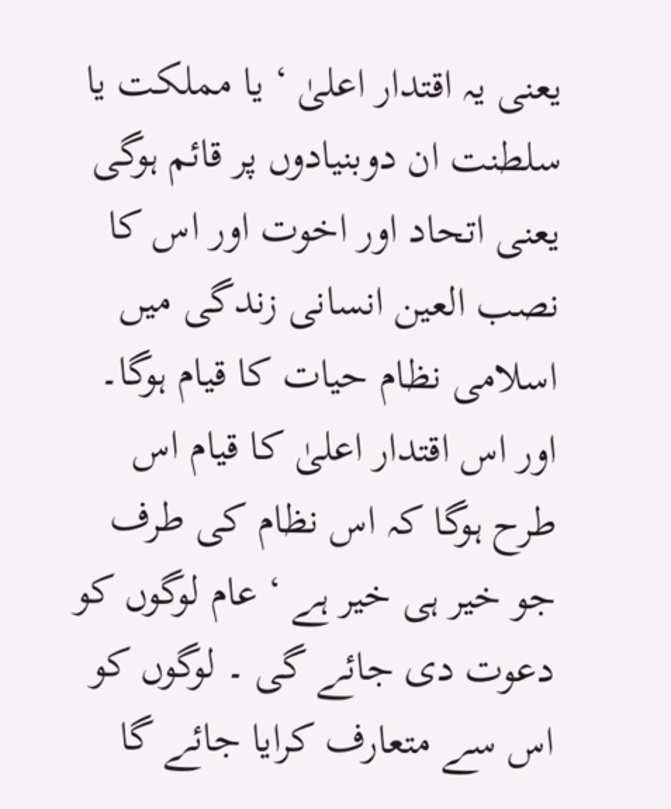یعنی یہ اقتدار اعلیٰ ‘ یا مملکت یا سلطنت ان دوبنیادوں پر قائم ہوگی یعنی اتحاد اور اخوت اور اس کا نصب العین انسانی زندگی میں اسلامی نظام حیات کا قیام ہوگا۔ اور اس اقتدار اعلیٰ کا قیام اس طرح ہوگا کہ اس نظام کی طرف جو خیر ہی خیر ہے ‘ عام لوگوں کو دعوت دی جائے گی ۔ لوگوں کو اس سے متعارف کرایا جائے گا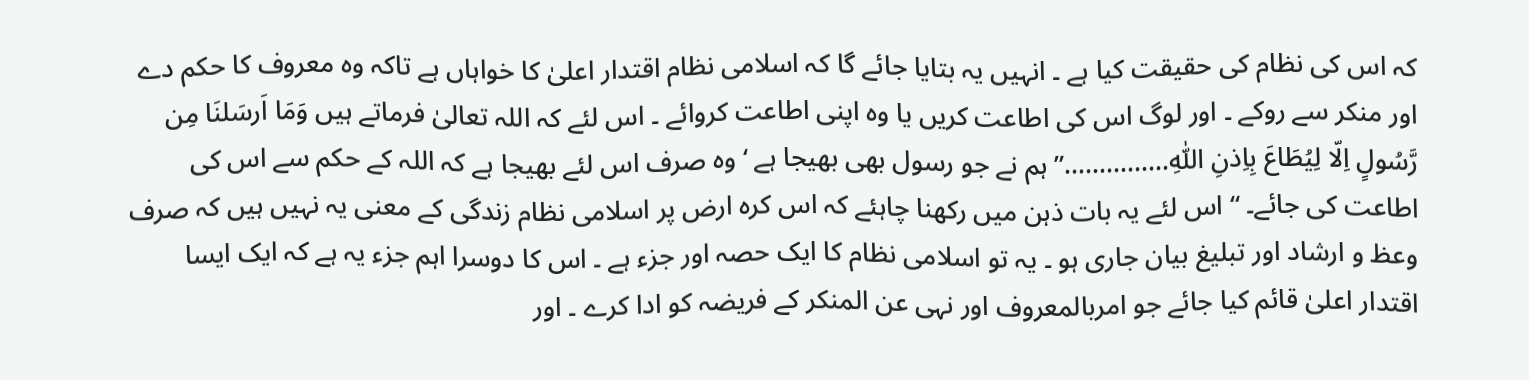کہ اس کی نظام کی حقیقت کیا ہے ۔ انہیں یہ بتایا جائے گا کہ اسلامی نظام اقتدار اعلیٰ کا خواہاں ہے تاکہ وہ معروف کا حکم دے اور منکر سے روکے ۔ اور لوگ اس کی اطاعت کریں یا وہ اپنی اطاعت کروائے ۔ اس لئے کہ اللہ تعالیٰ فرماتے ہیں وَمَا اَرسَلنَا مِن رَّسُولٍ اِلّا لِیُطَاعَ بِاِذنِ اللّٰہِ……………” ہم نے جو رسول بھی بھیجا ہے ‘ وہ صرف اس لئے بھیجا ہے کہ اللہ کے حکم سے اس کی اطاعت کی جائے۔ “ اس لئے یہ بات ذہن میں رکھنا چاہئے کہ اس کرہ ارض پر اسلامی نظام زندگی کے معنی یہ نہیں ہیں کہ صرف وعظ و ارشاد اور تبلیغ بیان جاری ہو ۔ یہ تو اسلامی نظام کا ایک حصہ اور جزء ہے ۔ اس کا دوسرا اہم جزء یہ ہے کہ ایک ایسا اقتدار اعلیٰ قائم کیا جائے جو امربالمعروف اور نہی عن المنکر کے فریضہ کو ادا کرے ۔ اور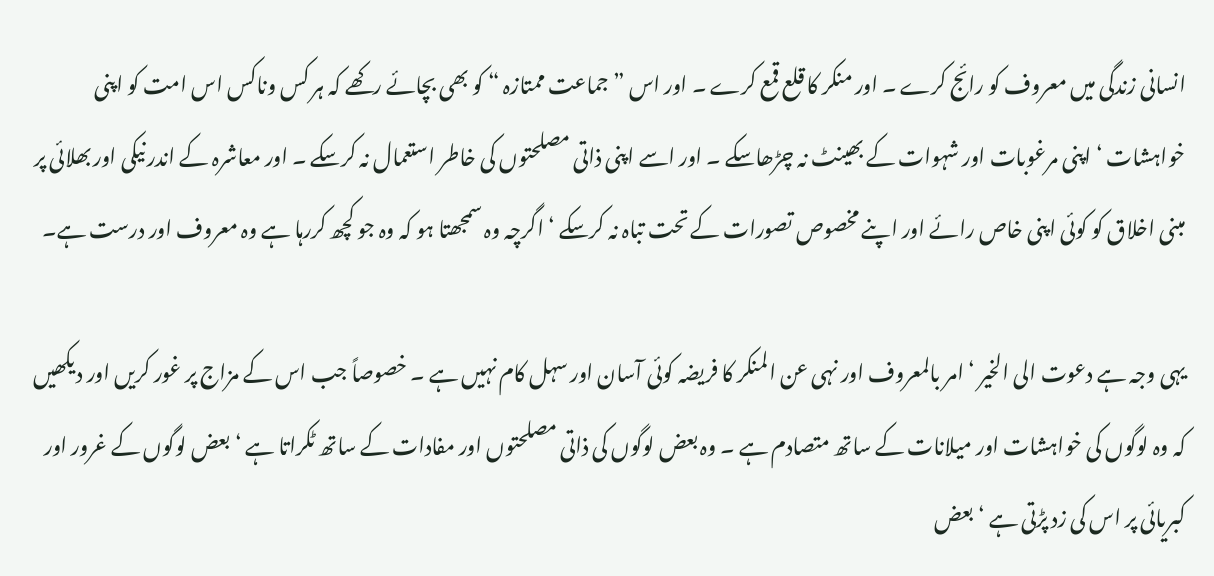انسانی زندگی میں معروف کو رائج کرے ۔ اور منکر کا قلع قمع کرے ۔ اور اس ” جماعت ممتازہ “ کو بھی بچائے رکھے کہ ہر کس وناکس اس امت کو اپنی خواہشات ‘ اپنی مرغوبات اور شہوات کے بھینٹ نہ چڑھاسکے ۔ اور اسے اپنی ذاتی مصلحتوں کی خاطر استعمال نہ کرسکے ۔ اور معاشرہ کے اندر نیکی اور بھلائی پر مبنی اخلاق کو کوئی اپنی خاص رائے اور اپنے مخصوص تصورات کے تحت تباہ نہ کرسکے ‘ اگرچہ وہ سمجھتا ہو کہ وہ جو کچھ کررہا ہے وہ معروف اور درست ہے۔

یہی وجہ ہے دعوت الی الخیر ‘ امر بالمعروف اور نہی عن المنکر کا فریضہ کوئی آسان اور سہل کام نہیں ہے ۔ خصوصاً جب اس کے مزاج پر غور کریں اور دیکھیں کہ وہ لوگوں کی خواہشات اور میلانات کے ساتھ متصادم ہے ۔ وہ بعض لوگوں کی ذاتی مصلحتوں اور مفادات کے ساتھ ٹکراتا ہے ‘ بعض لوگوں کے غرور اور کبریائی پر اس کی زد پڑتی ہے ‘ بعض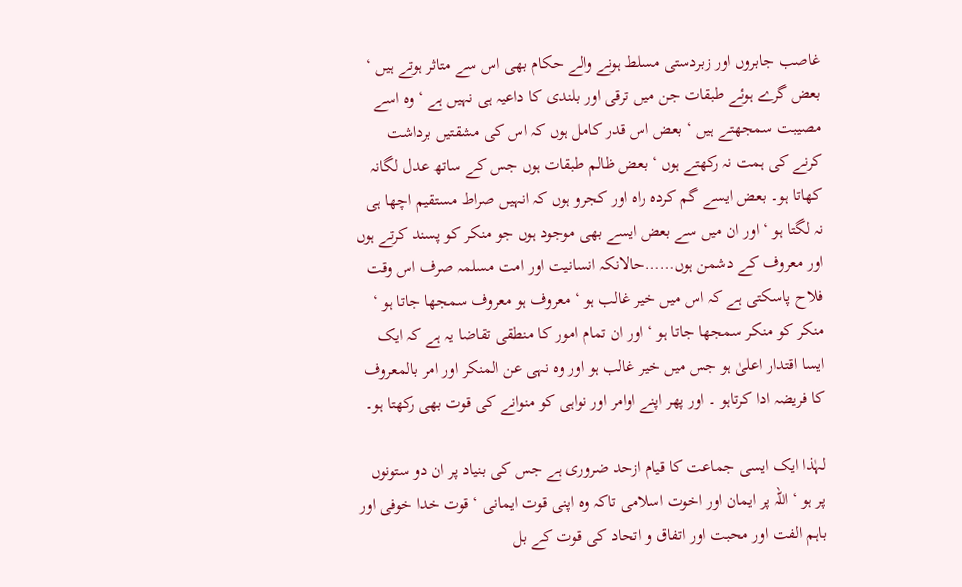غاصب جابروں اور زبردستی مسلط ہونے والے حکام بھی اس سے متاثر ہوتے ہیں ‘ بعض گرے ہوئے طبقات جن میں ترقی اور بلندی کا داعیہ ہی نہیں ہے ‘ وہ اسے مصیبت سمجھتے ہیں ‘ بعض اس قدر کامل ہوں کہ اس کی مشقتیں برداشت کرنے کی ہمت نہ رکھتے ہوں ‘ بعض ظالم طبقات ہوں جس کے ساتھ عدل لگانہ کھاتا ہو۔ بعض ایسے گم کردہ راہ اور کجرو ہوں کہ انہیں صراط مستقیم اچھا ہی نہ لگتا ہو ‘ اور ان میں سے بعض ایسے بھی موجود ہوں جو منکر کو پسند کرتے ہوں اور معروف کے دشمن ہوں……حالانکہ انسانیت اور امت مسلمہ صرف اس وقت فلاح پاسکتی ہے کہ اس میں خیر غالب ہو ‘ معروف ہو معروف سمجھا جاتا ہو ‘ منکر کو منکر سمجھا جاتا ہو ‘ اور ان تمام امور کا منطقی تقاضا یہ ہے کہ ایک ایسا اقتدار اعلیٰ ہو جس میں خیر غالب ہو اور وہ نہی عن المنکر اور امر بالمعروف کا فریضہ ادا کرتاہو ۔ اور پھر اپنے اوامر اور نواہی کو منوانے کی قوت بھی رکھتا ہو۔

لہٰذا ایک ایسی جماعت کا قیام ازحد ضروری ہے جس کی بنیاد پر ان دو ستونوں پر ہو ‘ اللہ پر ایمان اور اخوت اسلامی تاکہ وہ اپنی قوت ایمانی ‘ قوت خدا خوفی اور باہم الفت اور محبت اور اتفاق و اتحاد کی قوت کے بل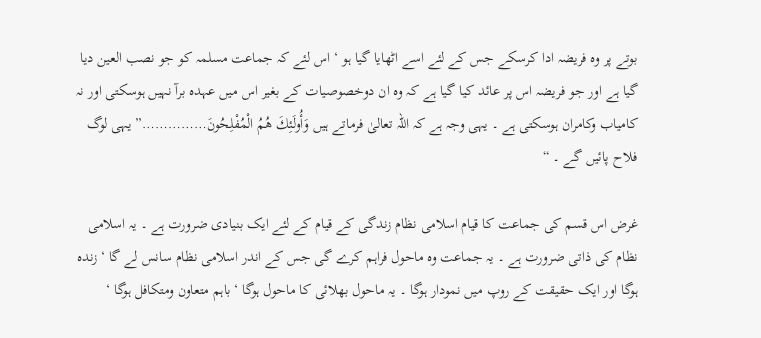بوتے پر وہ فریضہ ادا کرسکے جس کے لئے اسے اٹھایا گیا ہو ‘ اس لئے کہ جماعت مسلمہ کو جو نصب العین دیا گیا ہے اور جو فریضہ اس پر عائد کیا گیا ہے کہ وہ ان دوخصوصیات کے بغیر اس میں عہدہ برآ نہیں ہوسکتی اور نہ کامیاب وکامران ہوسکتی ہے ۔ یہی وجہ ہے کہ اللہ تعالیٰ فرماتے ہیں وَأُولَئِكَ هُمُ الْمُفْلِحُونَ……………” یہی لوگ فلاح پائیں گے ۔ “

غرض اس قسم کی جماعت کا قیام اسلامی نظام زندگی کے قیام کے لئے ایک بنیادی ضرورت ہے ۔ یہ اسلامی نظام کی ذاتی ضرورت ہے ۔ یہ جماعت وہ ماحول فراہم کرے گی جس کے اندر اسلامی نظام سانس لے گا ‘ زندہ ہوگا اور ایک حقیقت کے روپ میں نمودار ہوگا ۔ یہ ماحول بھلائی کا ماحول ہوگا ‘ باہم متعاون ومتکافل ہوگا ‘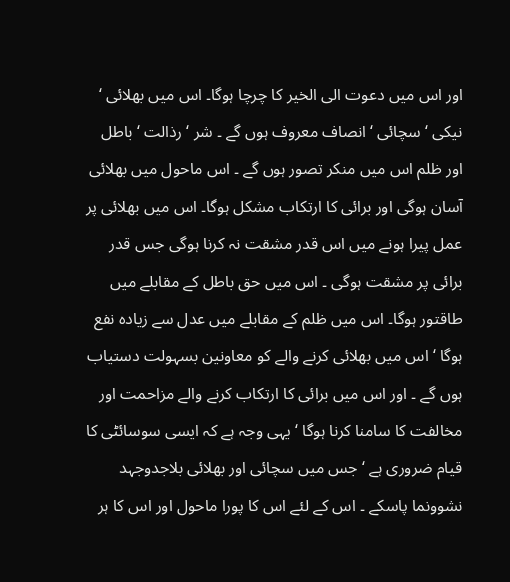اور اس میں دعوت الی الخیر کا چرچا ہوگا۔ اس میں بھلائی ‘ نیکی ‘ سچائی ‘ انصاف معروف ہوں گے ۔ شر ‘ رذالت ‘ باطل اور ظلم اس میں منکر تصور ہوں گے ۔ اس ماحول میں بھلائی آسان ہوگی اور برائی کا ارتکاب مشکل ہوگا۔ اس میں بھلائی پر عمل پیرا ہونے میں اس قدر مشقت نہ کرنا ہوگی جس قدر برائی پر مشقت ہوگی ۔ اس میں حق باطل کے مقابلے میں طاقتور ہوگا۔ اس میں ظلم کے مقابلے میں عدل سے زیادہ نفع ہوگا ‘ اس میں بھلائی کرنے والے کو معاونین بسہولت دستیاب ہوں گے ۔ اور اس میں برائی کا ارتکاب کرنے والے مزاحمت اور مخالفت کا سامنا کرنا ہوگا ‘ یہی وجہ ہے کہ ایسی سوسائٹی کا قیام ضروری ہے ‘ جس میں سچائی اور بھلائی بلاجدوجہد نشوونما پاسکے ۔ اس کے لئے اس کا پورا ماحول اور اس کا ہر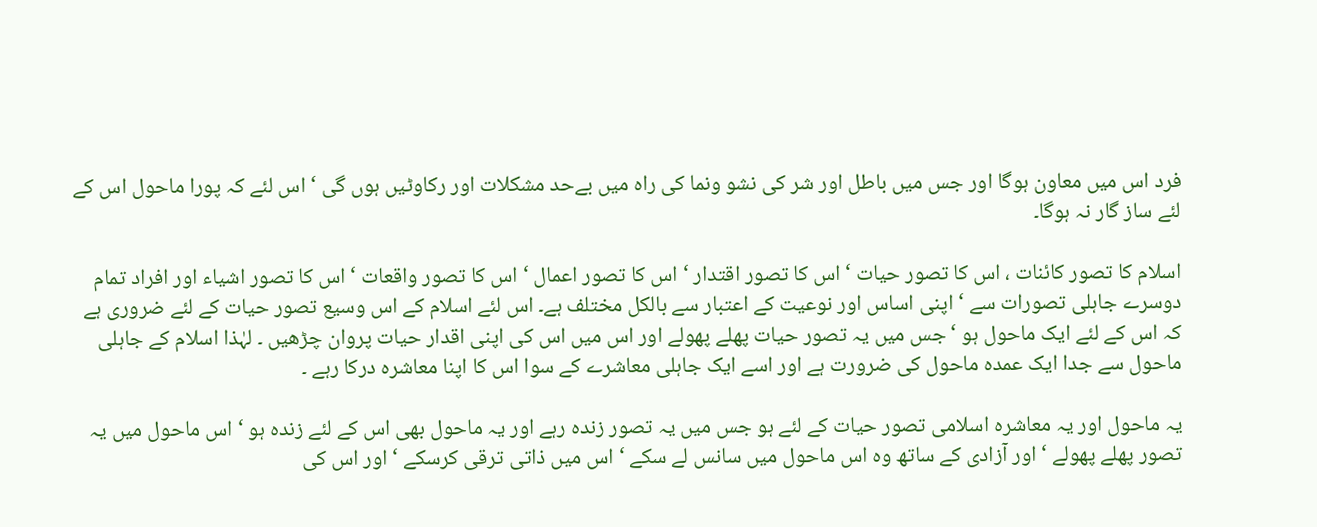فرد اس میں معاون ہوگا اور جس میں باطل اور شر کی نشو ونما کی راہ میں بےحد مشکلات اور رکاوٹیں ہوں گی ‘ اس لئے کہ پورا ماحول اس کے لئے ساز گار نہ ہوگا۔

اسلام کا تصور کائنات ، اس کا تصور حیات ‘ اس کا تصور اقتدار ‘ اس کا تصور اعمال ‘ اس کا تصور واقعات ‘ اس کا تصور اشیاء اور افراد تمام دوسرے جاہلی تصورات سے ‘ اپنی اساس اور نوعیت کے اعتبار سے بالکل مختلف ہے۔ اس لئے اسلام کے اس وسیع تصور حیات کے لئے ضروری ہے کہ اس کے لئے ایک ماحول ہو ‘ جس میں یہ تصور حیات پھلے پھولے اور اس میں اس کی اپنی اقدار حیات پروان چڑھیں ۔ لہٰذا اسلام کے جاہلی ماحول سے جدا ایک عمدہ ماحول کی ضرورت ہے اور اسے ایک جاہلی معاشرے کے سوا اس کا اپنا معاشرہ درکا رہے ۔

یہ ماحول اور یہ معاشرہ اسلامی تصور حیات کے لئے ہو جس میں یہ تصور زندہ رہے اور یہ ماحول بھی اس کے لئے زندہ ہو ‘ اس ماحول میں یہ تصور پھلے پھولے ‘ اور آزادی کے ساتھ وہ اس ماحول میں سانس لے سکے ‘ اس میں ذاتی ترقی کرسکے ‘ اور اس کی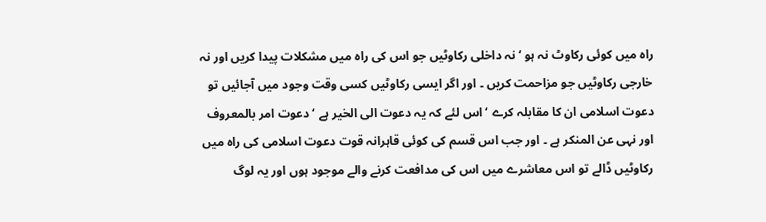راہ میں کوئی رکاوٹ نہ ہو ‘ نہ داخلی رکاوٹیں جو اس کی راہ میں مشکلات پیدا کریں اور نہ خارجی رکاوٹیں جو مزاحمت کریں ۔ اور اگر ایسی رکاوٹیں کسی وقت وجود میں آجائیں تو دعوت اسلامی ان کا مقابلہ کرے ‘ اس لئے کہ یہ دعوت الی الخیر ہے ‘ دعوت امر بالمعروف اور نہی عن المنکر ہے ۔ اور جب اس قسم کی کوئی قاہرانہ قوت دعوت اسلامی کی راہ میں رکاوٹیں ڈالے تو اس معاشرے میں اس کی مدافعت کرنے والے موجود ہوں اور یہ لوگ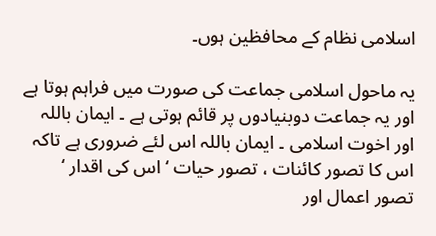اسلامی نظام کے محافظین ہوں۔

یہ ماحول اسلامی جماعت کی صورت میں فراہم ہوتا ہے اور یہ جماعت دوبنیادوں پر قائم ہوتی ہے ۔ ایمان باللہ اور اخوت اسلامی ۔ ایمان باللہ اس لئے ضروری ہے تاکہ اس کا تصور کائنات ، تصور حیات ‘ اس کی اقدار ‘ تصور اعمال اور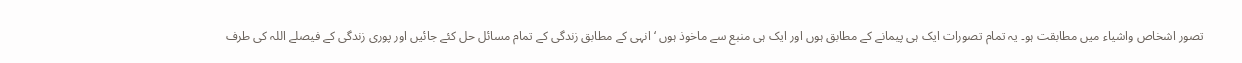تصور اشخاص واشیاء میں مطابقت ہو۔ یہ تمام تصورات ایک ہی پیمانے کے مطابق ہوں اور ایک ہی منبع سے ماخوذ ہوں ‘ انہی کے مطابق زندگی کے تمام مسائل حل کئے جائیں اور پوری زندگی کے فیصلے اللہ کی طرف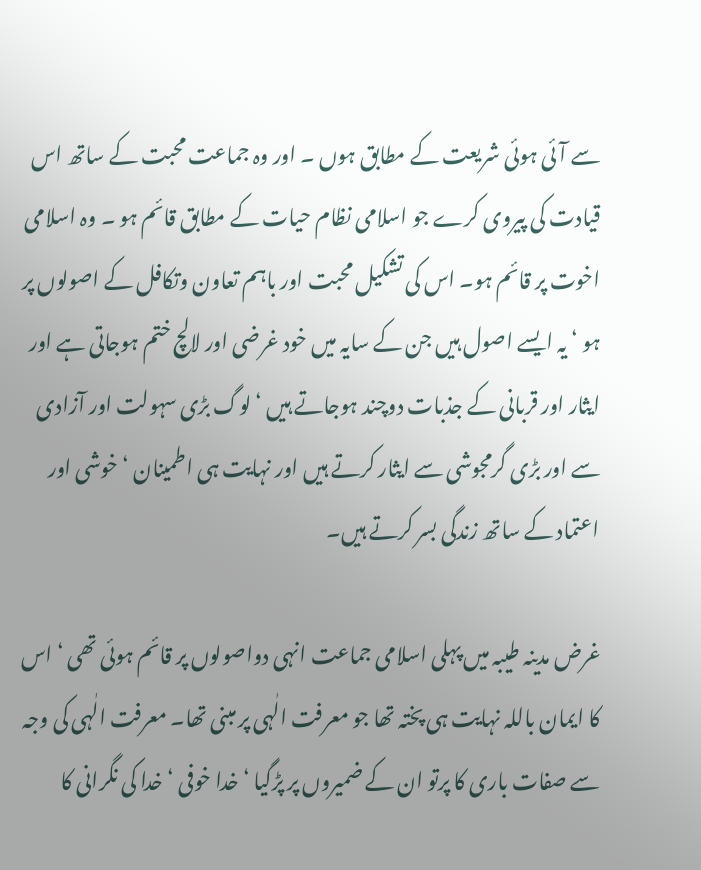سے آئی ہوئی شریعت کے مطابق ہوں ۔ اور وہ جماعت محبت کے ساتھ اس قیادت کی پیروی کرے جو اسلامی نظام حیات کے مطابق قائم ہو ۔ وہ اسلامی اخوت پر قائم ہو۔ اس کی تشکیل محبت اور باہم تعاون وتکافل کے اصولوں پر ہو ‘ یہ ایسے اصول ہیں جن کے سایہ میں خود غرضی اور لالچ ختم ہوجاتی ہے اور ایثار اور قربانی کے جذبات دوچند ہوجاتے ہیں ‘ لوگ بڑی سہولت اور آزادی سے اور بڑی گرمجوشی سے ایثار کرتے ہیں اور نہایت ہی اطمینان ‘ خوشی اور اعتماد کے ساتھ زندگی بسر کرتے ہیں۔

غرض مدینہ طیبہ میں پہلی اسلامی جماعت انہی دواصولوں پر قائم ہوئی تھی ‘ اس کا ایمان باللہ نہایت ہی پختہ تھا جو معرفت الٰہی پر مبنی تھا۔ معرفت الٰہی کی وجہ سے صفات باری کا پرتو ان کے ضمیروں پر پڑگیا ‘ خدا خوفی ‘ خدا کی نگرانی کا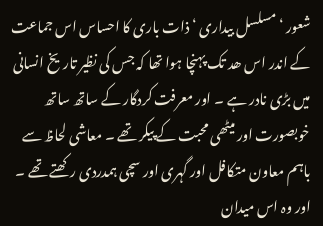شعور ‘ مسلسل بیداری ‘ ذات باری کا احساس اس جماعت کے اندر اس ھد تک پہنچا ہوا تھا کہ جس کی نظیر تاریخ انسانی میں بڑی نادر ہے ۔ اور معرفت کردگار کے ساتھ ساتھ خوبصورت اور میٹھی محبت کے پیکر تھے ۔ معاشی لحاظ سے باہم معاون متکافل اور گہری اور سچی ہمدردی رکھتے تھے ۔ اور وہ اس میدان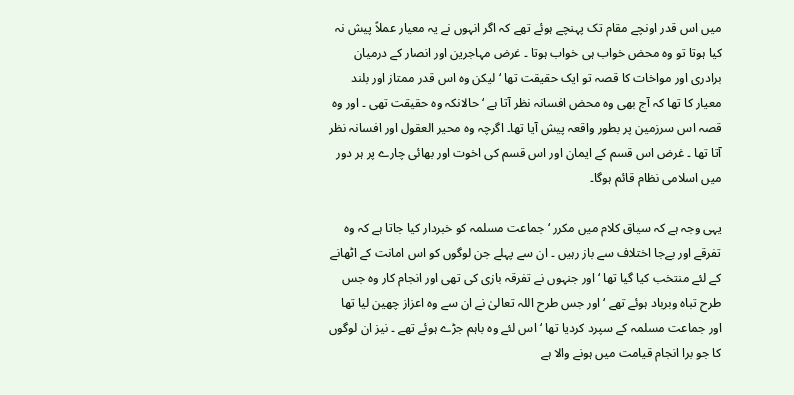میں اس قدر اونچے مقام تک پہنچے ہوئے تھے کہ اگر انہوں نے یہ معیار عملاً پیش نہ کیا ہوتا تو وہ محض خواب ہی خواب ہوتا ۔ غرض مہاجرین اور انصار کے درمیان برادری اور مواخات کا قصہ تو ایک حقیقت تھا ‘ لیکن وہ اس قدر ممتاز اور بلند معیار کا تھا کہ آج بھی وہ محض افسانہ نظر آتا ہے ‘ حالانکہ وہ حقیقت تھی ۔ اور وہ قصہ اس سرزمین پر بطور واقعہ پیش آیا تھا۔ اگرچہ وہ محیر العقول اور افسانہ نظر آتا تھا ۔ غرض اس قسم کے ایمان اور اس قسم کی اخوت اور بھائی چارے پر ہر دور میں اسلامی نظام قائم ہوگا۔

یہی وجہ ہے کہ سیاق کلام میں مکرر ‘ جماعت مسلمہ کو خبردار کیا جاتا ہے کہ وہ تفرقے اور بےجا اختلاف سے باز رہیں ۔ ان سے پہلے جن لوگوں کو اس امانت کے اٹھانے کے لئے منتخب کیا گیا تھا ‘ اور جنہوں نے تفرقہ بازی کی تھی اور انجام کار وہ جس طرح تباہ وبرباد ہوئے تھے ‘ اور جس طرح اللہ تعالیٰ نے ان سے وہ اعزاز چھین لیا تھا اور جماعت مسلمہ کے سپرد کردیا تھا ‘ اس لئے وہ باہم جڑے ہوئے تھے ۔ نیز ان لوگوں کا جو برا انجام قیامت میں ہونے والا ہے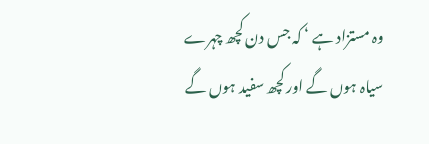وہ مستزاد ہے ‘ کہ جس دن کچھ چہرے سیاہ ہوں گے اور کچھ سفید ہوں گے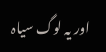اور یہ لوگ سیاہ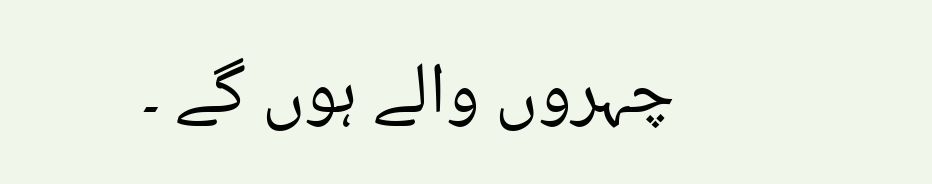چہروں والے ہوں گے ۔